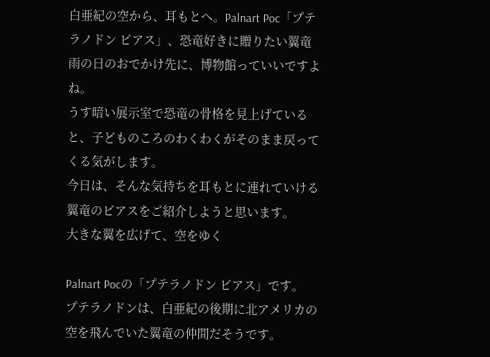白亜紀の空から、耳もとへ。Palnart Poc「プテラノドン ピアス」、恐竜好きに贈りたい翼竜
雨の日のおでかけ先に、博物館っていいですよね。
うす暗い展示室で恐竜の骨格を見上げていると、子どものころのわくわくがそのまま戻ってくる気がします。
今日は、そんな気持ちを耳もとに連れていける翼竜のピアスをご紹介しようと思います。
大きな翼を広げて、空をゆく

Palnart Pocの「プテラノドン ピアス」です。
プテラノドンは、白亜紀の後期に北アメリカの空を飛んでいた翼竜の仲間だそうです。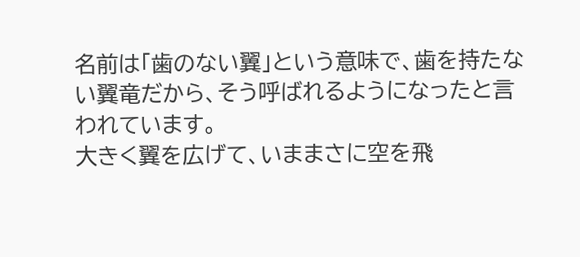名前は「歯のない翼」という意味で、歯を持たない翼竜だから、そう呼ばれるようになったと言われています。
大きく翼を広げて、いままさに空を飛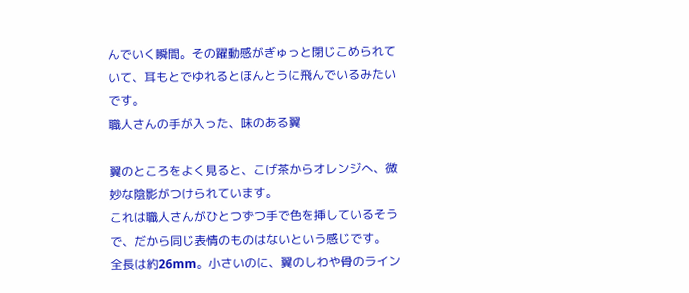んでいく瞬間。その躍動感がぎゅっと閉じこめられていて、耳もとでゆれるとほんとうに飛んでいるみたいです。
職人さんの手が入った、味のある翼

翼のところをよく見ると、こげ茶からオレンジへ、微妙な陰影がつけられています。
これは職人さんがひとつずつ手で色を挿しているそうで、だから同じ表情のものはないという感じです。
全長は約26mm。小さいのに、翼のしわや骨のライン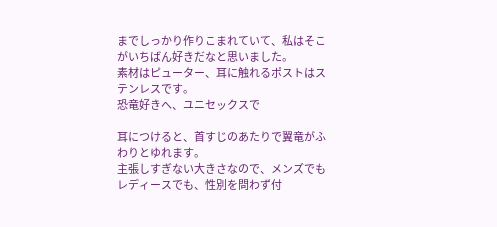までしっかり作りこまれていて、私はそこがいちばん好きだなと思いました。
素材はピューター、耳に触れるポストはステンレスです。
恐竜好きへ、ユニセックスで

耳につけると、首すじのあたりで翼竜がふわりとゆれます。
主張しすぎない大きさなので、メンズでもレディースでも、性別を問わず付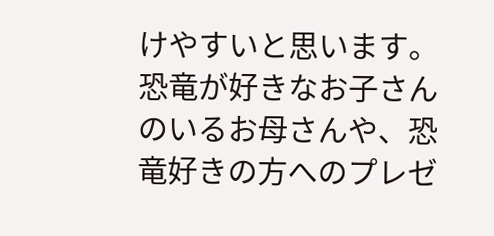けやすいと思います。
恐竜が好きなお子さんのいるお母さんや、恐竜好きの方へのプレゼ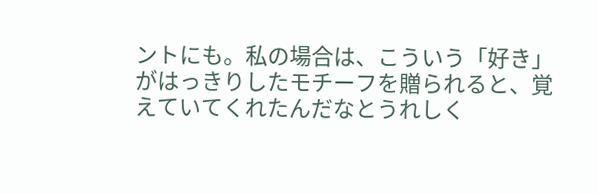ントにも。私の場合は、こういう「好き」がはっきりしたモチーフを贈られると、覚えていてくれたんだなとうれしく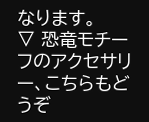なります。
▽ 恐竜モチーフのアクセサリー、こちらもどうぞ